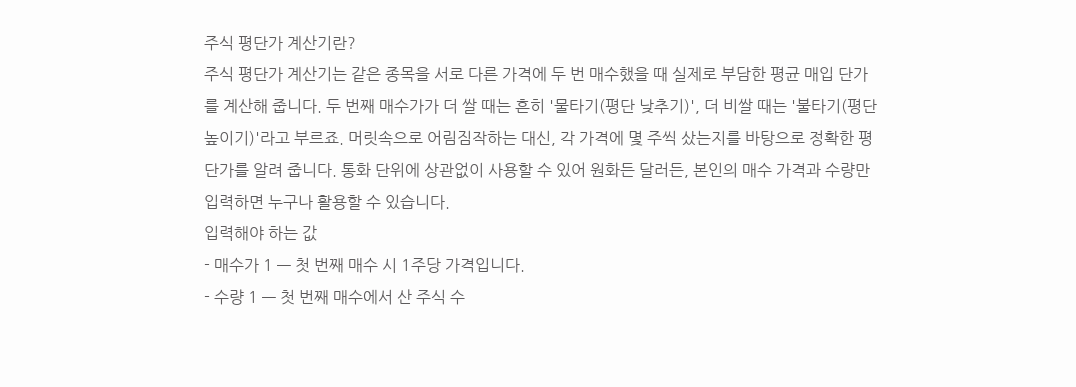주식 평단가 계산기란?
주식 평단가 계산기는 같은 종목을 서로 다른 가격에 두 번 매수했을 때 실제로 부담한 평균 매입 단가를 계산해 줍니다. 두 번째 매수가가 더 쌀 때는 흔히 '물타기(평단 낮추기)', 더 비쌀 때는 '불타기(평단 높이기)'라고 부르죠. 머릿속으로 어림짐작하는 대신, 각 가격에 몇 주씩 샀는지를 바탕으로 정확한 평단가를 알려 줍니다. 통화 단위에 상관없이 사용할 수 있어 원화든 달러든, 본인의 매수 가격과 수량만 입력하면 누구나 활용할 수 있습니다.
입력해야 하는 값
- 매수가 1 — 첫 번째 매수 시 1주당 가격입니다.
- 수량 1 — 첫 번째 매수에서 산 주식 수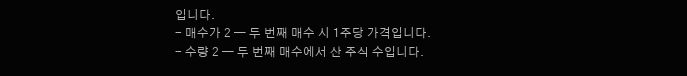입니다.
- 매수가 2 — 두 번째 매수 시 1주당 가격입니다.
- 수량 2 — 두 번째 매수에서 산 주식 수입니다.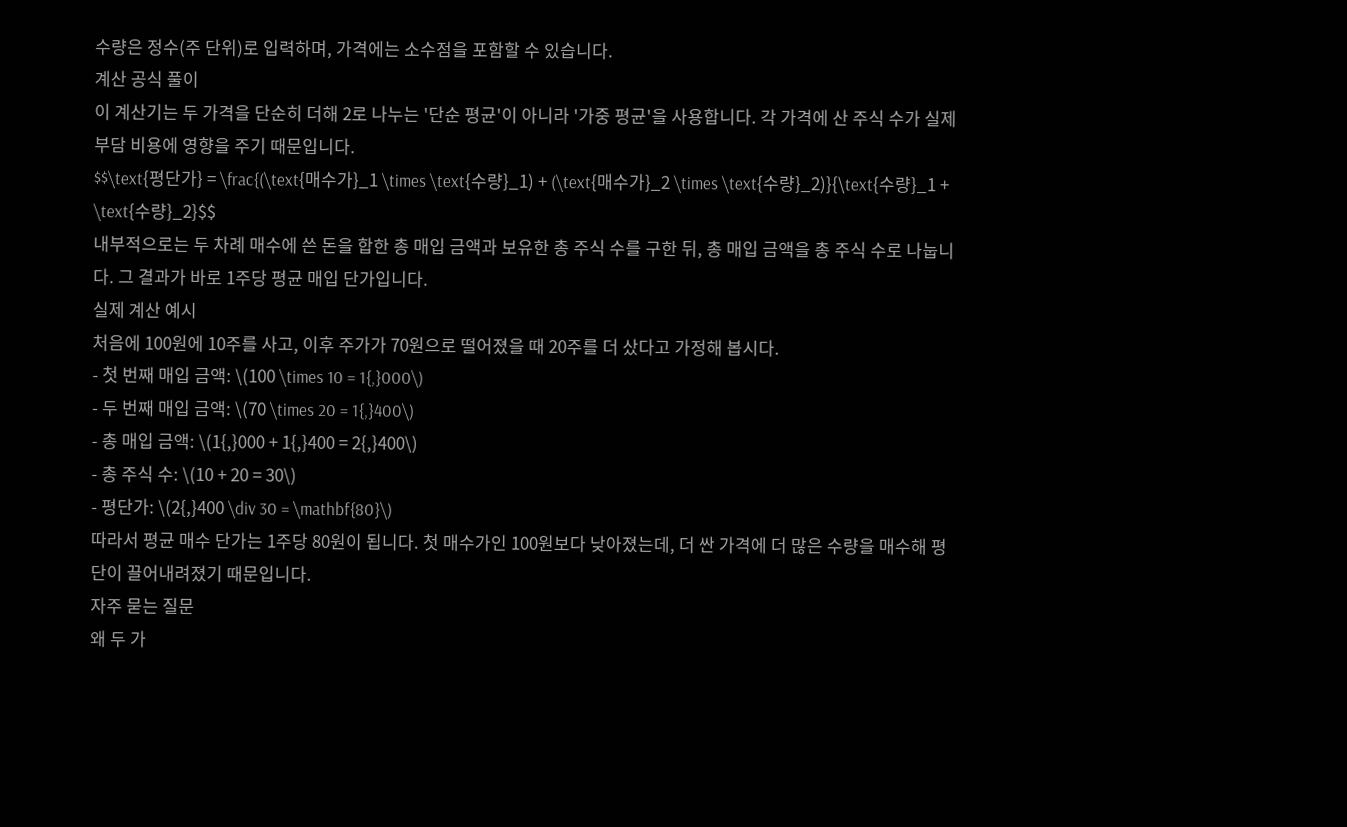수량은 정수(주 단위)로 입력하며, 가격에는 소수점을 포함할 수 있습니다.
계산 공식 풀이
이 계산기는 두 가격을 단순히 더해 2로 나누는 '단순 평균'이 아니라 '가중 평균'을 사용합니다. 각 가격에 산 주식 수가 실제 부담 비용에 영향을 주기 때문입니다.
$$\text{평단가} = \frac{(\text{매수가}_1 \times \text{수량}_1) + (\text{매수가}_2 \times \text{수량}_2)}{\text{수량}_1 + \text{수량}_2}$$
내부적으로는 두 차례 매수에 쓴 돈을 합한 총 매입 금액과 보유한 총 주식 수를 구한 뒤, 총 매입 금액을 총 주식 수로 나눕니다. 그 결과가 바로 1주당 평균 매입 단가입니다.
실제 계산 예시
처음에 100원에 10주를 사고, 이후 주가가 70원으로 떨어졌을 때 20주를 더 샀다고 가정해 봅시다.
- 첫 번째 매입 금액: \(100 \times 10 = 1{,}000\)
- 두 번째 매입 금액: \(70 \times 20 = 1{,}400\)
- 총 매입 금액: \(1{,}000 + 1{,}400 = 2{,}400\)
- 총 주식 수: \(10 + 20 = 30\)
- 평단가: \(2{,}400 \div 30 = \mathbf{80}\)
따라서 평균 매수 단가는 1주당 80원이 됩니다. 첫 매수가인 100원보다 낮아졌는데, 더 싼 가격에 더 많은 수량을 매수해 평단이 끌어내려졌기 때문입니다.
자주 묻는 질문
왜 두 가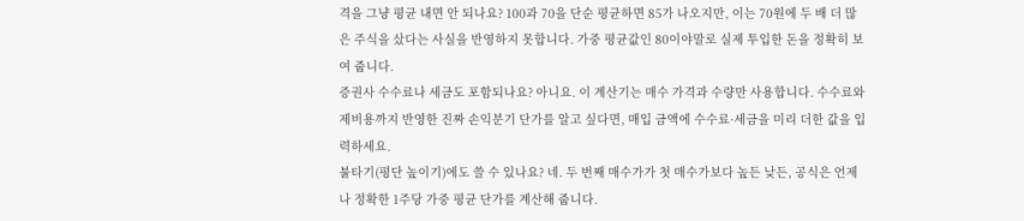격을 그냥 평균 내면 안 되나요? 100과 70을 단순 평균하면 85가 나오지만, 이는 70원에 두 배 더 많은 주식을 샀다는 사실을 반영하지 못합니다. 가중 평균값인 80이야말로 실제 투입한 돈을 정확히 보여 줍니다.
증권사 수수료나 세금도 포함되나요? 아니요. 이 계산기는 매수 가격과 수량만 사용합니다. 수수료와 제비용까지 반영한 진짜 손익분기 단가를 알고 싶다면, 매입 금액에 수수료·세금을 미리 더한 값을 입력하세요.
불타기(평단 높이기)에도 쓸 수 있나요? 네. 두 번째 매수가가 첫 매수가보다 높든 낮든, 공식은 언제나 정확한 1주당 가중 평균 단가를 계산해 줍니다.